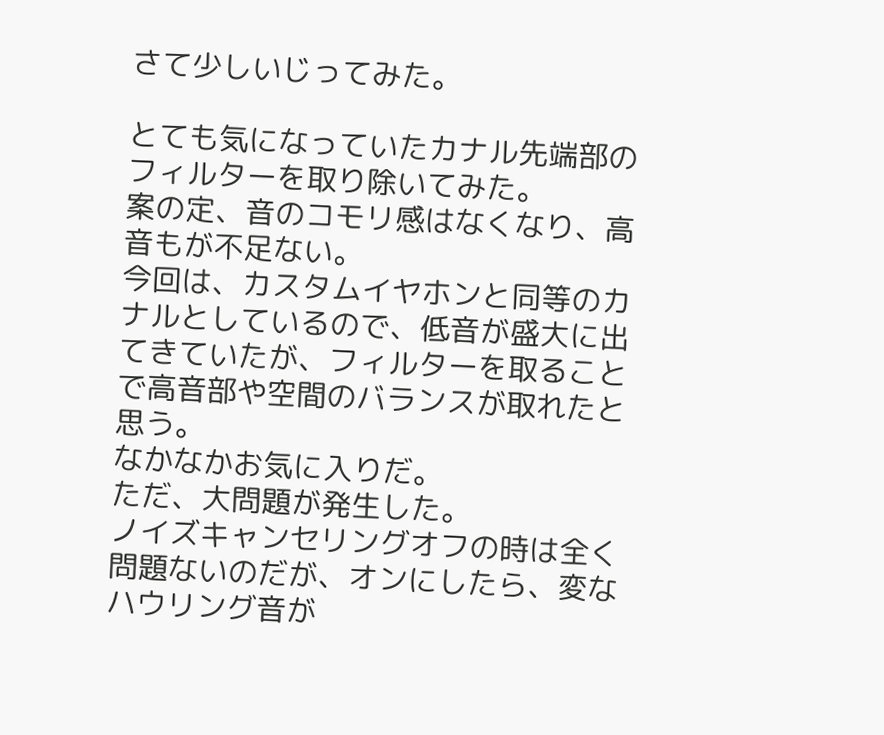さて少しいじってみた。

とても気になっていたカナル先端部のフィルターを取り除いてみた。
案の定、音のコモリ感はなくなり、高音もが不足ない。
今回は、カスタムイヤホンと同等のカナルとしているので、低音が盛大に出てきていたが、フィルターを取ることで高音部や空間のバランスが取れたと思う。
なかなかお気に入りだ。
ただ、大問題が発生した。
ノイズキャンセリングオフの時は全く問題ないのだが、オンにしたら、変なハウリング音が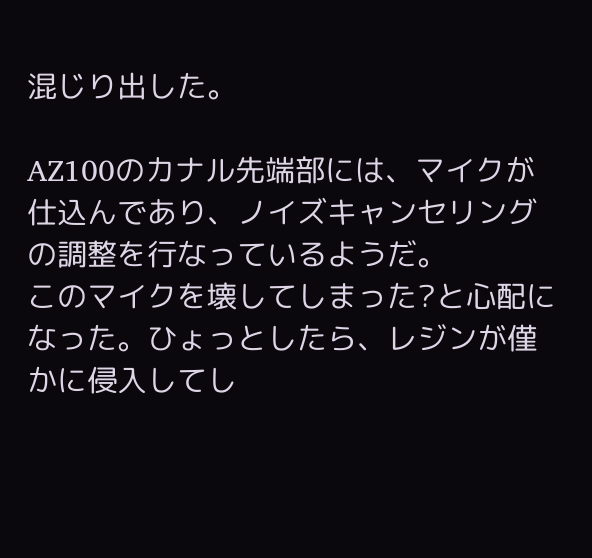混じり出した。

AZ100のカナル先端部には、マイクが仕込んであり、ノイズキャンセリングの調整を行なっているようだ。
このマイクを壊してしまった?と心配になった。ひょっとしたら、レジンが僅かに侵入してし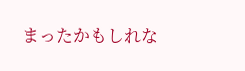まったかもしれな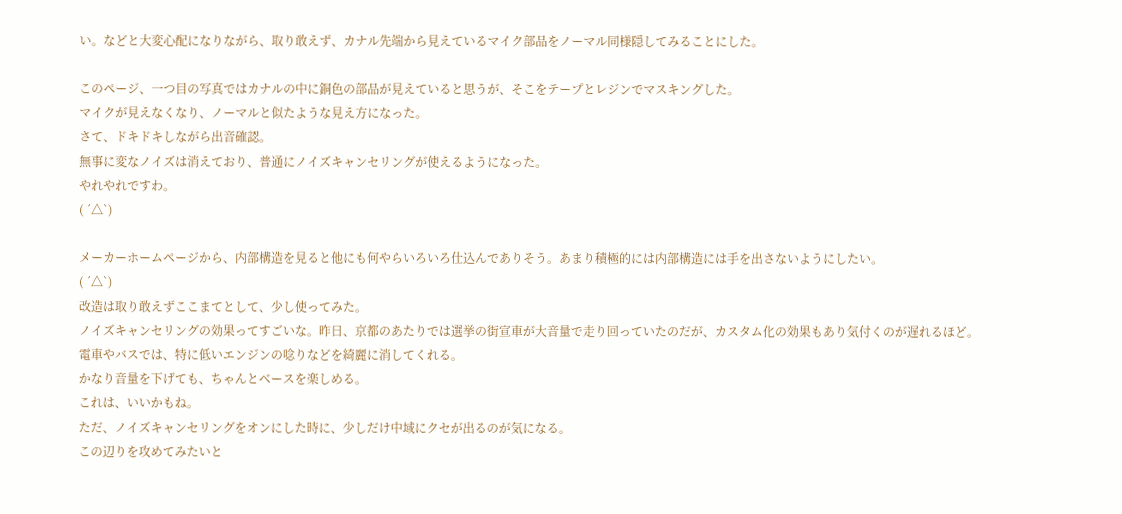い。などと大変心配になりながら、取り敢えず、カナル先端から見えているマイク部品をノーマル同様隠してみることにした。

このページ、一つ目の写真ではカナルの中に銅色の部品が見えていると思うが、そこをテープとレジンでマスキングした。
マイクが見えなくなり、ノーマルと似たような見え方になった。
さて、ドキドキしながら出音確認。
無事に変なノイズは消えており、普通にノイズキャンセリングが使えるようになった。
やれやれですわ。
( ´△`)

メーカーホームページから、内部構造を見ると他にも何やらいろいろ仕込んでありそう。あまり積極的には内部構造には手を出さないようにしたい。
( ´△`)
改造は取り敢えずここまてとして、少し使ってみた。
ノイズキャンセリングの効果ってすごいな。昨日、京都のあたりでは選挙の街宣車が大音量で走り回っていたのだが、カスタム化の効果もあり気付くのが遅れるほど。
電車やバスでは、特に低いエンジンの唸りなどを綺麗に消してくれる。
かなり音量を下げても、ちゃんとベースを楽しめる。
これは、いいかもね。
ただ、ノイズキャンセリングをオンにした時に、少しだけ中域にクセが出るのが気になる。
この辺りを攻めてみたいと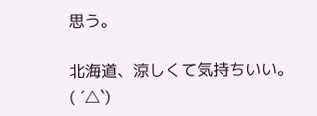思う。

北海道、涼しくて気持ちいい。
( ´△`)